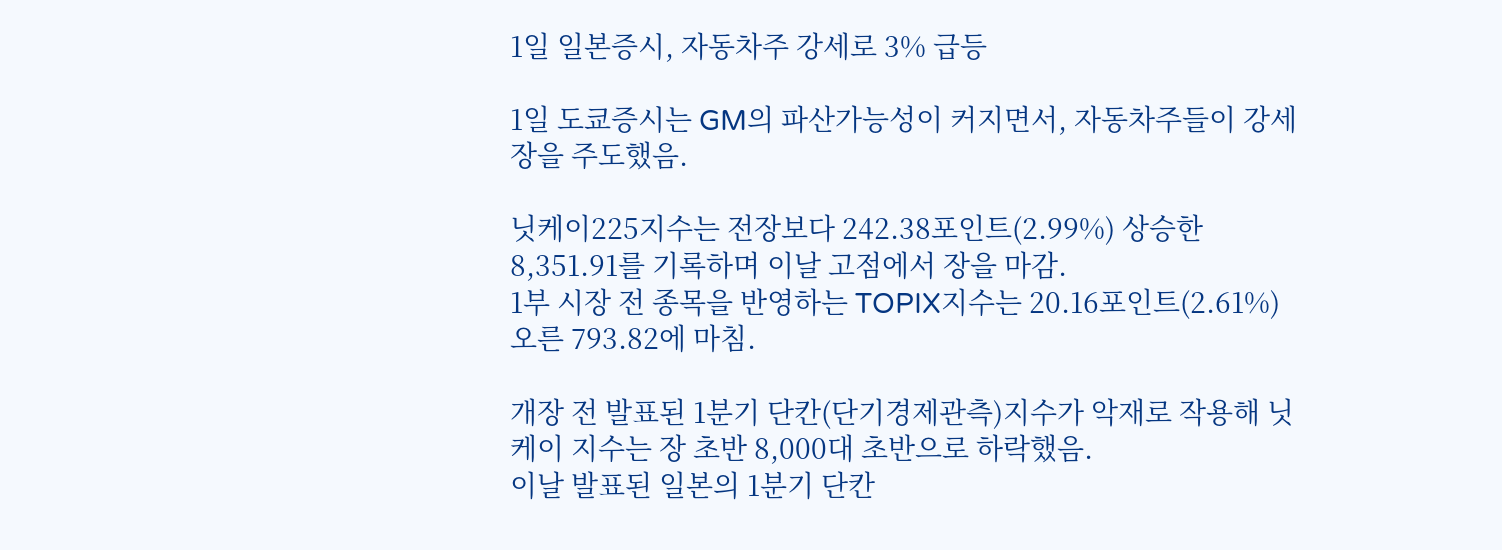1일 일본증시, 자동차주 강세로 3% 급등

1일 도쿄증시는 GM의 파산가능성이 커지면서, 자동차주들이 강세장을 주도했음.

닛케이225지수는 전장보다 242.38포인트(2.99%) 상승한 8,351.91를 기록하며 이날 고점에서 장을 마감.
1부 시장 전 종목을 반영하는 TOPIX지수는 20.16포인트(2.61%) 오른 793.82에 마침.

개장 전 발표된 1분기 단칸(단기경제관측)지수가 악재로 작용해 닛케이 지수는 장 초반 8,000대 초반으로 하락했음.
이날 발표된 일본의 1분기 단칸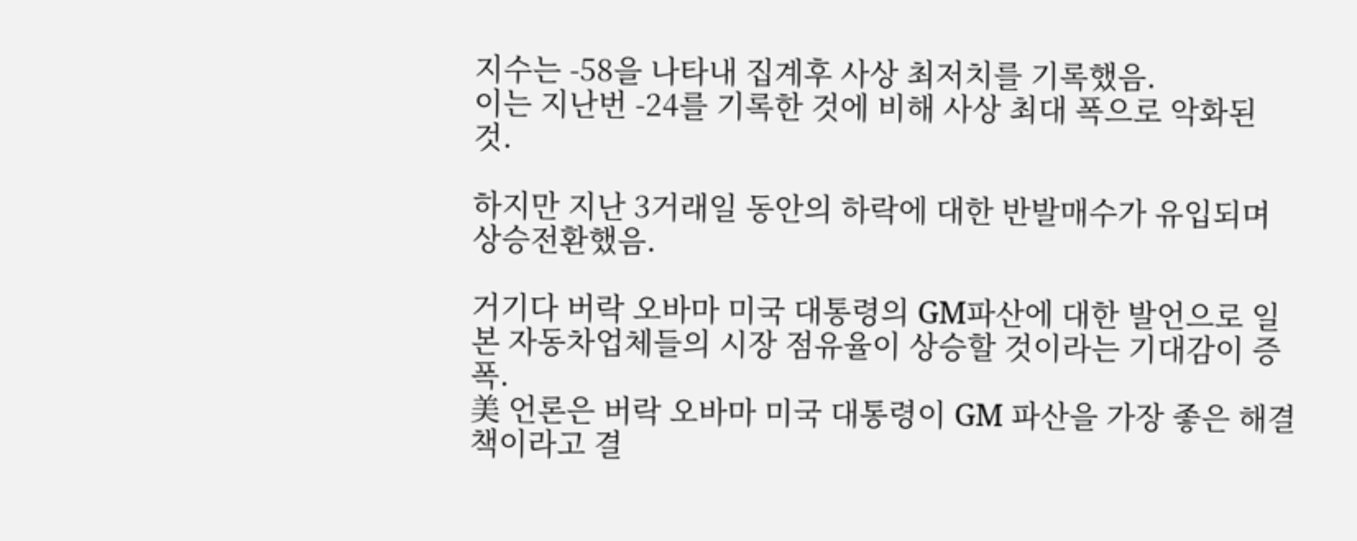지수는 -58을 나타내 집계후 사상 최저치를 기록했음.
이는 지난번 -24를 기록한 것에 비해 사상 최대 폭으로 악화된 것.

하지만 지난 3거래일 동안의 하락에 대한 반발매수가 유입되며 상승전환했음.

거기다 버락 오바마 미국 대통령의 GM파산에 대한 발언으로 일본 자동차업체들의 시장 점유율이 상승할 것이라는 기대감이 증폭.
美 언론은 버락 오바마 미국 대통령이 GM 파산을 가장 좋은 해결책이라고 결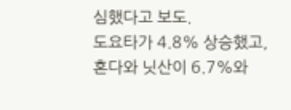심했다고 보도.
도요타가 4.8% 상승했고, 혼다와 닛산이 6.7%와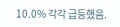10.0% 각각 급등했음.